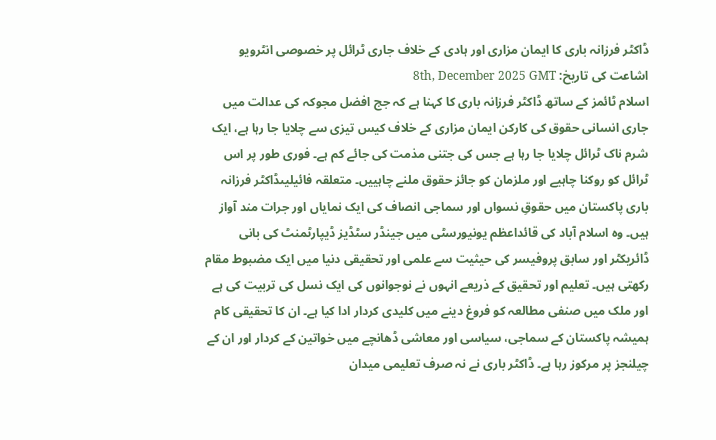ڈاکٹر فرزانہ باری کا ایمان مزاری اور ہادی کے خلاف جاری ٹرائل پر خصوصی انٹرویو
اشاعت کی تاریخ: 8th, December 2025 GMT
اسلام ٹائمز کے ساتھ ڈاکٹر فرزانہ باری کا کہنا ہے کہ جج افضل مجوکہ کی عدالت میں جاری انسانی حقوق کی کارکن ایمان مزاری کے خلاف کیس تیزی سے چلایا جا رہا ہے، ایک شرم ناک ٹرائل چلایا جا رہا ہے جس کی جتنی مذمت کی جائے کم ہے۔ فوری طور پر اس ٹرائل کو روکنا چاہیے اور ملزمان کو جائز حقوق ملنے چاہییں۔ متعلقہ فائیلیںڈاکٹر فرزانہ باری پاکستان میں حقوقِ نسواں اور سماجی انصاف کی ایک نمایاں اور جرات مند آواز ہیں۔ وہ اسلام آباد کی قائداعظم یونیورسٹی میں جینڈر سٹڈیز ڈیپارٹمنٹ کی بانی ڈائریکٹر اور سابق پروفیسر کی حیثیت سے علمی اور تحقیقی دنیا میں ایک مضبوط مقام رکھتی ہیں۔ تعلیم اور تحقیق کے ذریعے انہوں نے نوجوانوں کی ایک نسل کی تربیت کی ہے اور ملک میں صنفی مطالعہ کو فروغ دینے میں کلیدی کردار ادا کیا ہے۔ ان کا تحقیقی کام ہمیشہ پاکستان کے سماجی، سیاسی اور معاشی ڈھانچے میں خواتین کے کردار اور ان کے چیلنجز پر مرکوز رہا ہے۔ ڈاکٹر باری نے نہ صرف تعلیمی میدان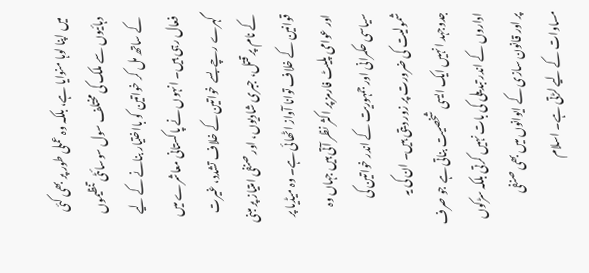میں اپنا لوہا منوایا ہے، بلکہ وہ عملی طور پر بھی کئی دہائیوں سے ملک کی مختلف سول سوسائٹی تنظیموں کے ساتھ مل کر خواتین کو بااختیار بنانے کے لیے فعال رہی ہیں۔ انہوں نے پاکستانی معاشرے میں گہرے رچے بسے خواتین کے خلاف تشدد، غیرت کے نام پر قتل، جبری شادیوں، اور صنفی امتیاز پر مبنی قوانین کے خلاف توانا آواز اٹھائی ہے۔ وہ میڈیا پر اور عوامی پلیٹ فارمز پر اکثر نظر آتی ہیں جہاں وہ سیاسی حکمرانی اور جمہوریت کے اندر خواتین کی شمولیت کی ضرورت پر زور دیتی ہیں۔ ان کی یہ جدوجہد انہیں ایک ایسی شخصیت بناتی ہے جو صرف اداروں کے اندر تبدیلی کی بات نہیں کرتی بلکہ سڑکوں پر اور قانون سازی کے ایوانوں میں بھی صنفی مساوات کے لیے لڑتی ہے۔ اسلام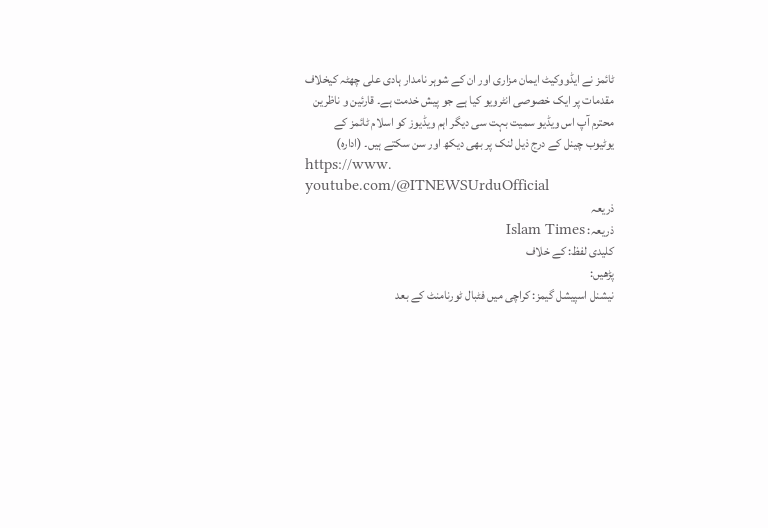ٹائمز نے ایڈووکیٹ ایمان مزاری اور ان کے شوہر نامدار ہادی علی چھٹہ کیخلاف مقدمات پر ایک خصوصی انٹرویو کیا ہے جو پیش خدمت ہے۔ قارئین و ناظرین محترم آپ اس ویڈیو سمیت بہت سی دیگر اہم ویڈیوز کو اسلام ٹائمز کے یوٹیوب چینل کے درج ذیل لنک پر بھی دیکھ اور سن سکتے ہیں۔ (ادارہ)
https://www.
youtube.com/@ITNEWSUrduOfficial
ذریعہ
ذریعہ: Islam Times
کلیدی لفظ: کے خلاف
پڑھیں:
نیشنل اسپیشل گیمز: کراچی میں فٹبال ٹورنامنٹ کے بعد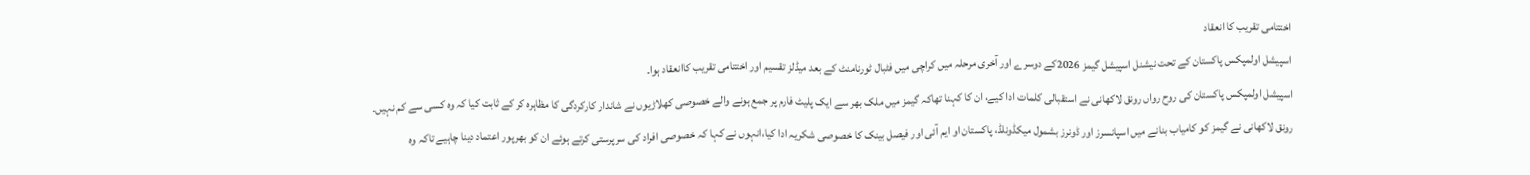اختتامی تقریب کا انعقاد
اسپیشل اولمپکس پاکستان کے تحت نیشنل اسپیشل گیمز 2026کے دوسرے اور آخری مرحلہ میں کراچی میں فٹبال ٹورنامنٹ کے بعد میڈلز تقسیم اور اختتامی تقریب کاانعقاد ہوا۔
اسپیشل اولمپکس پاکستان کی روح رواں رونق لاکھانی نے استقبالی کلمات ادا کیے، ان کا کہنا تھاکہ گیمز میں ملک بھر سے ایک پلیٹ فارم پر جمع ہونے والے خصوصی کھلاڑیوں نے شاندار کارکردگی کا مظاہرہ کر کے ثابت کیا کہ وہ کسی سے کم نہیں۔
رونق لاکھانی نے گیمز کو کامیاب بنانے میں اسپانسرز اور ڈونرز بشمول میکڈونلڈ، پاکستان او ایم آئی اور فیصل بینک کا خصوصی شکریہ ادا کیا،انہوں نے کہا کہ خصوصی افراد کی سرپرستی کرتے ہوئے ان کو بھرپور اعتماد دینا چاہیے تاکہ وہ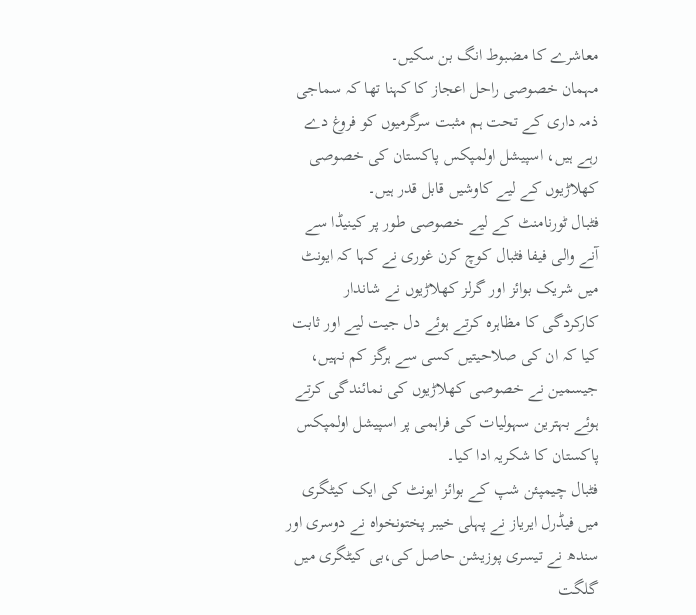معاشرے کا مضبوط انگ بن سکیں۔
مہمان خصوصی راحل اعجاز کا کہنا تھا کہ سماجی ذمہ داری کے تحت ہم مثبت سرگرمیوں کو فروغ دے رہے ہیں، اسپیشل اولمپکس پاکستان کی خصوصی کھلاڑیوں کے لیے کاوشیں قابل قدر ہیں۔
فٹبال ٹورنامنٹ کے لیے خصوصی طور پر کینیڈا سے آنے والی فیفا فٹبال کوچ کرن غوری نے کہا کہ ایونٹ میں شریک بوائز اور گرلز کھلاڑیوں نے شاندار کارکردگی کا مظاہرہ کرتے ہوئے دل جیت لیے اور ثابت کیا کہ ان کی صلاحیتیں کسی سے ہرگز کم نہیں، جیسمین نے خصوصی کھلاڑیوں کی نمائندگی کرتے ہوئے بہترین سہولیات کی فراہمی پر اسپیشل اولمپکس پاکستان کا شکریہ ادا کیا۔
فٹبال چیمپئن شپ کے بوائز ایونٹ کی ایک کیٹگری میں فیڈرل ایریاز نے پہلی خیبر پختونخواہ نے دوسری اور سندھ نے تیسری پوزیشن حاصل کی،بی کیٹگری میں گلگت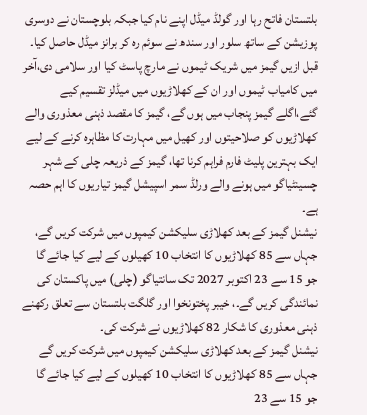بلتستان فاتح رہا اور گولڈ میڈل اپنے نام کیا جبکہ بلوچستان نے دوسری پوزیشن کے ساتھ سلور اور سندھ نے سوئم رہ کر برانز میڈل حاصل کیا۔
قبل ازیں گیمز میں شریک ٹیموں نے مارچ پاسٹ کیا اور سلامی دی،آخر میں کامیاب ٹیموں اور ان کے کھلاڑیوں میں میڈلز تقسیم کیے گئے،اگلے گیمز پنجاب میں ہوں گے، گیمز کا مقصد ذہنی معذوری والے کھلاڑیوں کو صلاحیتوں اور کھیل میں مہارت کا مظاہرہ کرنے کے لیے ایک بہترین پلیٹ فارم فراہم کرنا تھا، گیمز کے ذریعہ چلی کے شہر چسینٹیاگو میں ہونے والے ورلڈ سمر اسپیشل گیمز تیاریوں کا اہم حصہ ہے۔
نیشنل گیمز کے بعد کھلاڑی سلیکشن کیمپوں میں شرکت کریں گے، جہاں سے 85 کھلاڑیوں کا انتخاب 10 کھیلوں کے لیے کیا جائے گا جو 15 سے 23 اکتوبر 2027 تک سانتیاگو (چلی) میں پاکستان کی نمائندگی کریں گے۔، خیبر پختونخوا اور گلگت بلتستان سے تعلق رکھنے ذہنی معذوری کا شکار 82 کھلاڑیوں نے شرکت کی۔
نیشنل گیمز کے بعد کھلاڑی سلیکشن کیمپوں میں شرکت کریں گے جہاں سے 85 کھلاڑیوں کا انتخاب 10 کھیلوں کے لیے کیا جائے گا جو 15 سے 23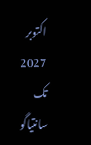اکتوبر 2027 تک سانتیاگو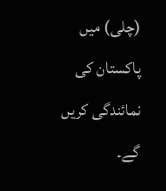(چلی) میں پاکستان کی نمائندگی کریں گے۔